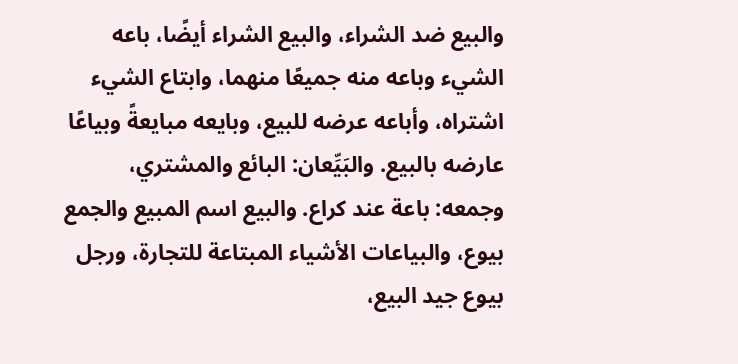والبيع ضد الشراء، والبيع الشراء أيضًا، باعه الشيء وباعه منه جميعًا منهما، وابتاع الشيء اشتراه، وأباعه عرضه للبيع، وبايعه مبايعةً وبياعًا عارضه بالبيع. والبَيِّعان: البائع والمشتري، وجمعه: باعة عند كراع. والبيع اسم المبيع والجمع بيوع، والبياعات الأشياء المبتاعة للتجارة، ورجل بيوع جيد البيع،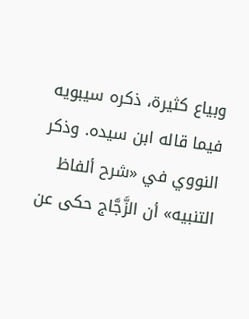وبياع كثيرة، ذكره سيبويه فيما قاله ابن سيده. وذكر النووي في «شرح ألفاظ التنبيه» أن الزَّجَّاج حكى عن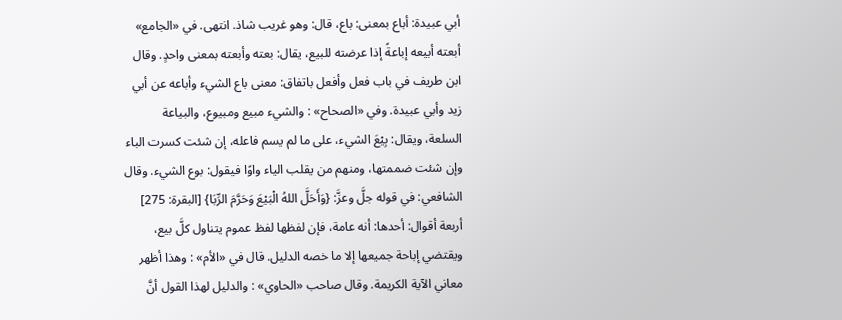أبي عبيدة: أباع بمعنى: باع، قال: وهو غريب شاذ. انتهى. في «الجامع» أبعته أبيعه إباعةً إذا عرضته للبيع، يقال: بعته وأبعته بمعنى واحدٍ. وقال ابن طريف في باب فعل وأفعل باتفاق: معنى باع الشيء وأباعه عن أبي زيد وأبي عبيدة. وفي «الصحاح» : والشيء مبيع ومبيوع، والبياعة السلعة، ويقال: بِيْعَ الشيء، على ما لم يسم فاعله، إن شئت كسرت الباء وإن شئت ضممتها، ومنهم من يقلب الياء واوًا فيقول: بوع الشيء. وقال الشافعي: في قوله جلَّ وعزَّ: {وَأَحَلَّ اللهُ الْبَيْعَ وَحَرَّمَ الرِّبَا} [البقرة: 275] أربعة أقوال: أحدها: أنه عامة، فإن لفظها لفظ عموم يتناول كلَّ بيع، ويقتضي إباحة جميعها إلا ما خصه الدليل. قال في «الأم» : وهذا أظهر معاني الآية الكريمة. وقال صاحب «الحاوي» : والدليل لهذا القول أنَّ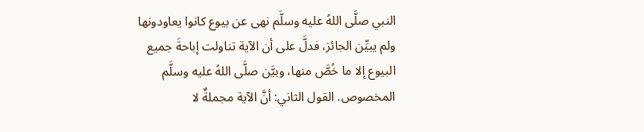النبي صلَّى اللهُ عليه وسلَّم نهى عن بيوع كانوا يعاودونها ولم يبيِّن الجائز، فدلَّ على أن الآية تناولت إباحةَ جميع البيوع إلا ما خُصَّ منها، وبيَّن صلَّى اللهُ عليه وسلَّم المخصوص. القول الثاني: أنَّ الآية مجملةٌ لا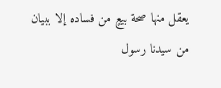يعقل منها صحة بيعٍ من فساده إلا ببيان من سيدنا رسول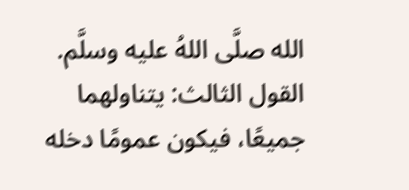الله صلَّى اللهُ عليه وسلَّم. القول الثالث: يتناولهما جميعًا، فيكون عمومًا دخله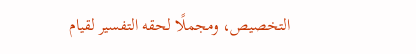التخصيص، ومجملًا لحقه التفسير لقيام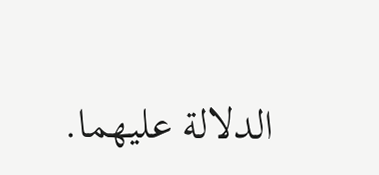الدلالة عليهما.